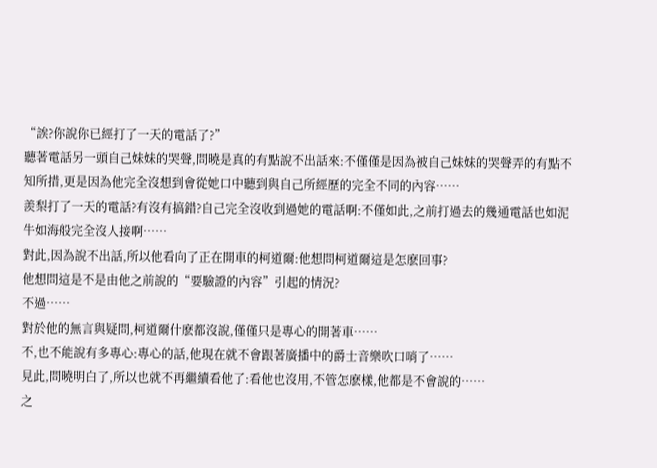“誒?你說你已經打了一天的電話了?”
聽著電話另一頭自己妹妹的哭聲,問曉是真的有點說不出話來:不僅僅是因為被自己妹妹的哭聲弄的有點不知所措,更是因為他完全沒想到會從她口中聽到與自己所經歷的完全不同的內容……
羨梨打了一天的電話?有沒有搞錯?自己完全沒收到過她的電話啊:不僅如此,之前打過去的幾通電話也如泥牛如海般完全沒人接啊……
對此,因為說不出話,所以他看向了正在開車的柯道爾:他想問柯道爾這是怎麽回事?
他想問這是不是由他之前說的“要驗證的內容”引起的情況?
不過……
對於他的無言與疑問,柯道爾什麽都沒說,僅僅只是專心的開著車……
不,也不能說有多專心:專心的話,他現在就不會跟著廣播中的爵士音樂吹口哨了……
見此,問曉明白了,所以也就不再繼續看他了:看他也沒用,不管怎麽樣,他都是不會說的……
之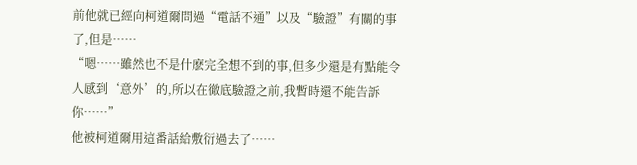前他就已經向柯道爾問過“電話不通”以及“驗證”有關的事了,但是……
“嗯……雖然也不是什麽完全想不到的事,但多少還是有點能令人感到‘意外’的,所以在徹底驗證之前,我暫時還不能告訴你……”
他被柯道爾用這番話給敷衍過去了……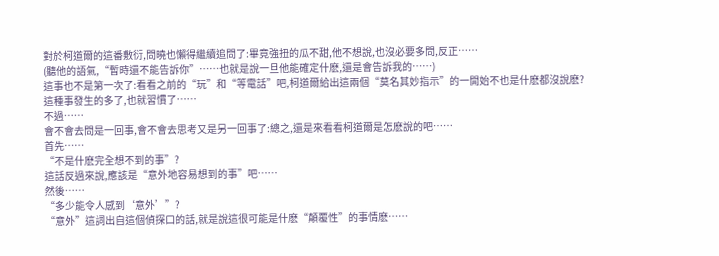對於柯道爾的這番敷衍,問曉也懶得繼續追問了:畢竟強扭的瓜不甜,他不想說,也沒必要多問,反正……
(聽他的語氣,“暫時還不能告訴你”……也就是說一旦他能確定什麽,還是會告訴我的……)
這事也不是第一次了:看看之前的“玩”和“等電話”吧,柯道爾給出這兩個“莫名其妙指示”的一開始不也是什麽都沒說麽?
這種事發生的多了,也就習慣了……
不過……
會不會去問是一回事,會不會去思考又是另一回事了:總之,還是來看看柯道爾是怎麽說的吧……
首先……
“不是什麽完全想不到的事”?
這話反過來說,應該是“意外地容易想到的事”吧……
然後……
“多少能令人感到‘意外’”?
“意外”這詞出自這個偵探口的話,就是說這很可能是什麽“顛覆性”的事情麽……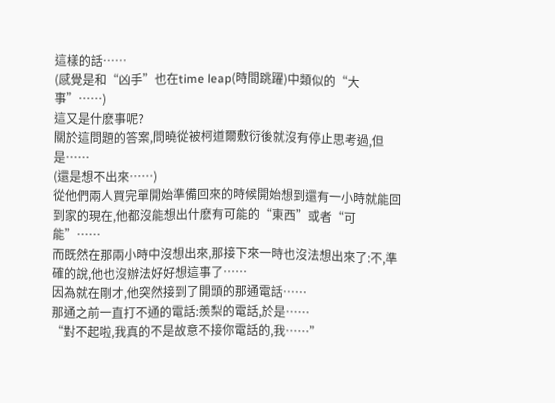這樣的話……
(感覺是和“凶手”也在time leap(時間跳躍)中類似的“大事”……)
這又是什麽事呢?
關於這問題的答案,問曉從被柯道爾敷衍後就沒有停止思考過,但是……
(還是想不出來……)
從他們兩人買完單開始準備回來的時候開始想到還有一小時就能回到家的現在,他都沒能想出什麽有可能的“東西”或者“可能”……
而既然在那兩小時中沒想出來,那接下來一時也沒法想出來了:不,準確的說,他也沒辦法好好想這事了……
因為就在剛才,他突然接到了開頭的那通電話……
那通之前一直打不通的電話:羨梨的電話,於是……
“對不起啦,我真的不是故意不接你電話的,我……”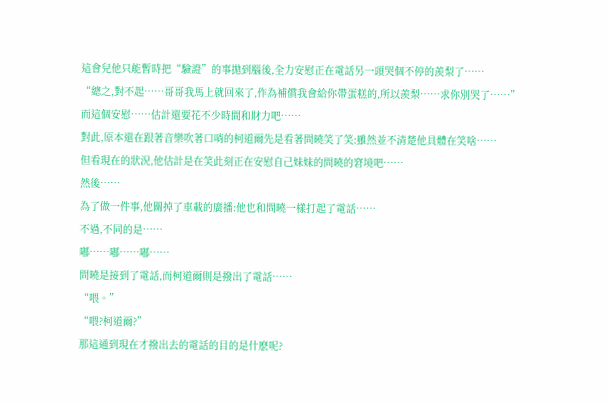這會兒他只能暫時把“驗證”的事拋到腦後,全力安慰正在電話另一頭哭個不停的羨梨了……
“總之,對不起……哥哥我馬上就回來了,作為補償我會給你帶蛋糕的,所以羨梨……求你別哭了……”
而這個安慰……估計還要花不少時間和財力吧……
對此,原本還在跟著音樂吹著口哨的柯道爾先是看著問曉笑了笑:雖然並不清楚他具體在笑啥……
但看現在的狀況,他估計是在笑此刻正在安慰自己妹妹的問曉的窘境吧……
然後……
為了做一件事,他關掉了車載的廣播:他也和問曉一樣打起了電話……
不過,不同的是……
嘟……嘟……嘟……
問曉是接到了電話,而柯道爾則是撥出了電話……
“喂。”
“喂?柯道爾?”
那這通到現在才撥出去的電話的目的是什麽呢?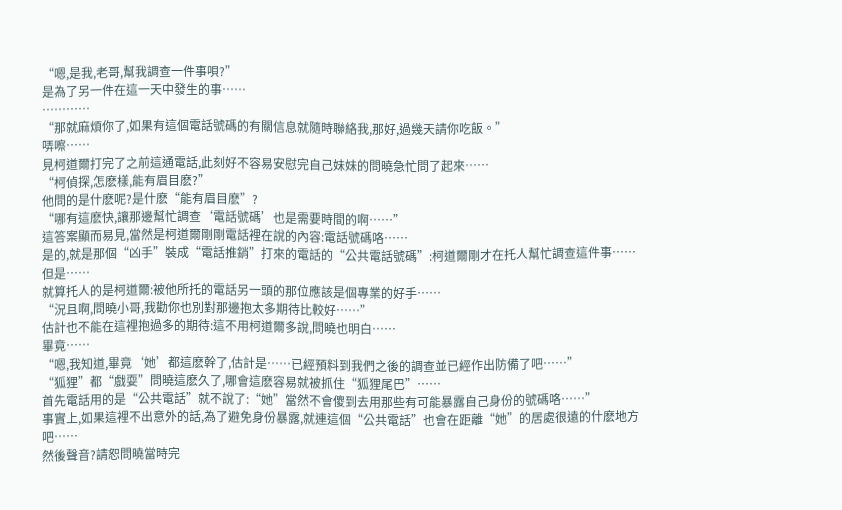“嗯,是我,老哥,幫我調查一件事唄?”
是為了另一件在這一天中發生的事……
…………
“那就麻煩你了,如果有這個電話號碼的有關信息就隨時聯絡我,那好,過幾天請你吃飯。”
哢嚓……
見柯道爾打完了之前這通電話,此刻好不容易安慰完自己妹妹的問曉急忙問了起來……
“柯偵探,怎麽樣,能有眉目麽?”
他問的是什麽呢?是什麽“能有眉目麽”?
“哪有這麽快,讓那邊幫忙調查‘電話號碼’也是需要時間的啊……”
這答案顯而易見,當然是柯道爾剛剛電話裡在說的內容:電話號碼咯……
是的,就是那個“凶手”裝成“電話推銷”打來的電話的“公共電話號碼”:柯道爾剛才在托人幫忙調查這件事……
但是……
就算托人的是柯道爾:被他所托的電話另一頭的那位應該是個專業的好手……
“況且啊,問曉小哥,我勸你也別對那邊抱太多期待比較好……”
估計也不能在這裡抱過多的期待:這不用柯道爾多說,問曉也明白……
畢竟……
“嗯,我知道,畢竟‘她’都這麽幹了,估計是……已經預料到我們之後的調查並已經作出防備了吧……”
“狐狸”都“戲耍”問曉這麽久了,哪會這麽容易就被抓住“狐狸尾巴”……
首先電話用的是“公共電話”就不說了:“她”當然不會傻到去用那些有可能暴露自己身份的號碼咯……”
事實上,如果這裡不出意外的話,為了避免身份暴露,就連這個“公共電話”也會在距離“她”的居處很遠的什麽地方吧……
然後聲音?請恕問曉當時完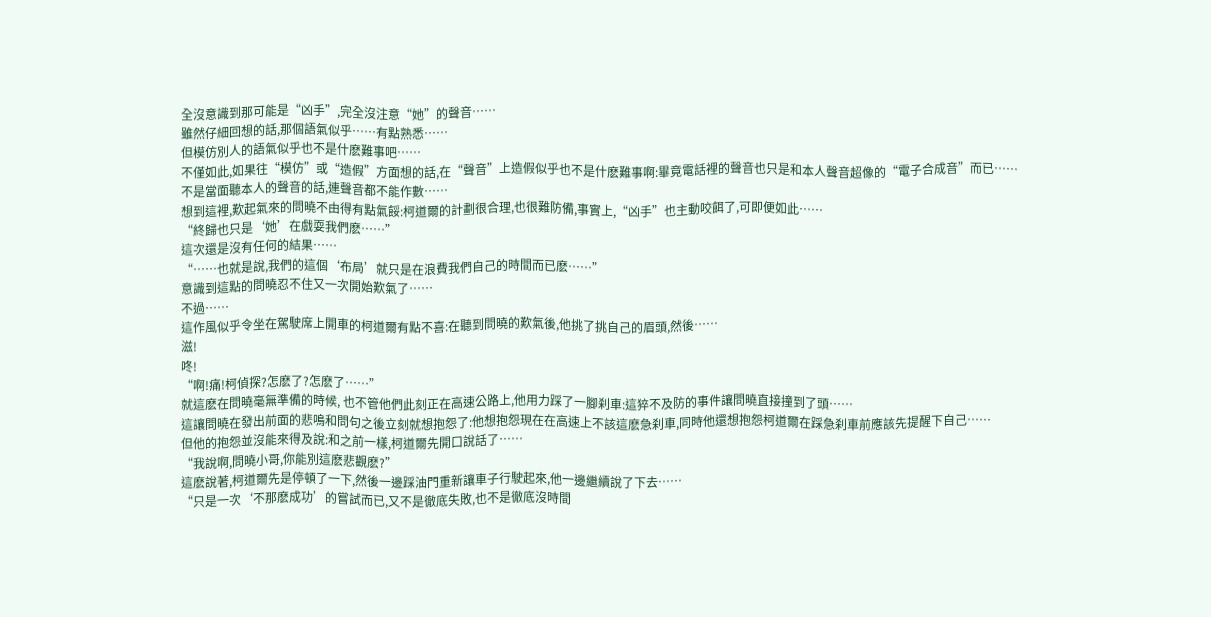全沒意識到那可能是“凶手”,完全沒注意“她”的聲音……
雖然仔細回想的話,那個語氣似乎……有點熟悉……
但模仿別人的語氣似乎也不是什麽難事吧……
不僅如此,如果往“模仿”或“造假”方面想的話,在“聲音”上造假似乎也不是什麽難事啊:畢竟電話裡的聲音也只是和本人聲音超像的“電子合成音”而已……
不是當面聽本人的聲音的話,連聲音都不能作數……
想到這裡,歎起氣來的問曉不由得有點氣餒:柯道爾的計劃很合理,也很難防備,事實上,“凶手”也主動咬餌了,可即便如此……
“終歸也只是‘她’在戲耍我們麽……”
這次還是沒有任何的結果……
“……也就是說,我們的這個‘布局’就只是在浪費我們自己的時間而已麽……”
意識到這點的問曉忍不住又一次開始歎氣了……
不過……
這作風似乎令坐在駕駛席上開車的柯道爾有點不喜:在聽到問曉的歎氣後,他挑了挑自己的眉頭,然後……
滋!
咚!
“啊!痛!柯偵探?怎麽了?怎麽了……”
就這麽在問曉毫無準備的時候, 也不管他們此刻正在高速公路上,他用力踩了一腳刹車:這猝不及防的事件讓問曉直接撞到了頭……
這讓問曉在發出前面的悲鳴和問句之後立刻就想抱怨了:他想抱怨現在在高速上不該這麽急刹車,同時他還想抱怨柯道爾在踩急刹車前應該先提醒下自己……
但他的抱怨並沒能來得及說:和之前一樣,柯道爾先開口說話了……
“我說啊,問曉小哥,你能別這麽悲觀麽?”
這麽說著,柯道爾先是停頓了一下,然後一邊踩油門重新讓車子行駛起來,他一邊繼續說了下去……
“只是一次‘不那麽成功’的嘗試而已,又不是徹底失敗,也不是徹底沒時間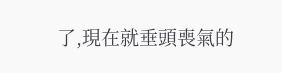了,現在就垂頭喪氣的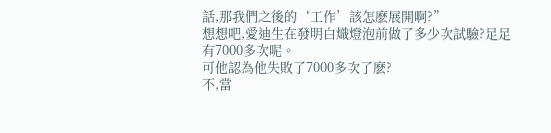話,那我們之後的‘工作’該怎麽展開啊?”
想想吧,愛迪生在發明白熾燈泡前做了多少次試驗?足足有7000多次呢。
可他認為他失敗了7000多次了麽?
不,當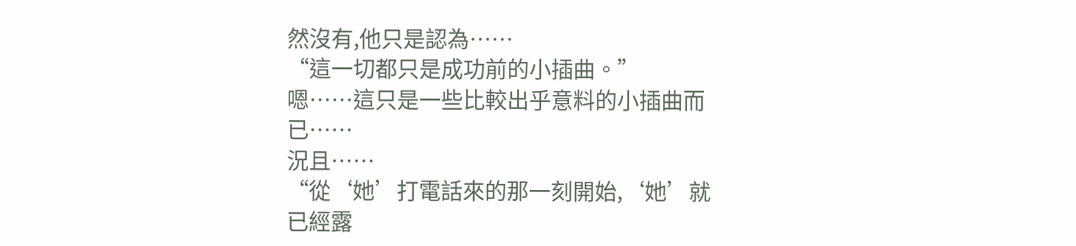然沒有,他只是認為……
“這一切都只是成功前的小插曲。”
嗯……這只是一些比較出乎意料的小插曲而已……
況且……
“從‘她’打電話來的那一刻開始,‘她’就已經露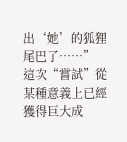出‘她’的狐狸尾巴了……”
這次“嘗試”從某種意義上已經獲得巨大成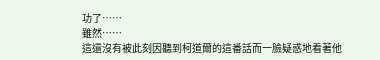功了……
雖然……
這還沒有被此刻因聽到柯道爾的這番話而一臉疑惑地看著他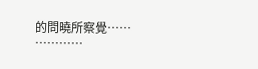的問曉所察覺……
…………